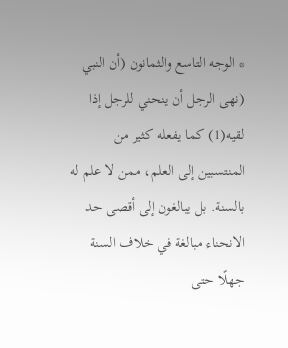* الوجه التاسع والثمانون (أن النبي (نهى الرجل أن ينحني للرجل إذا لقيه(1) كما يفعله كثير من المنتسبين إلى العلم، ممن لا علم له بالسنة. بل يبالغون إلى أقصى حد الانحناء مبالغة في خلاف السنة جهلًا حتى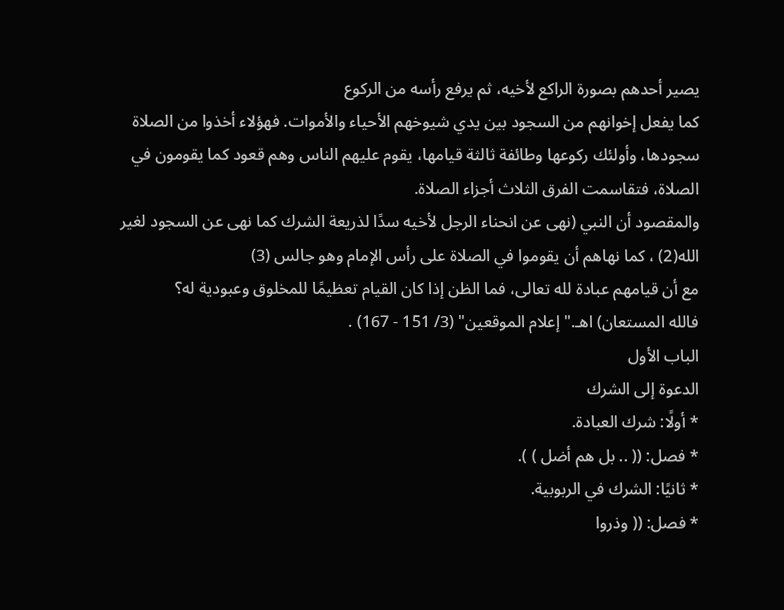يصير أحدهم بصورة الراكع لأخيه، ثم يرفع رأسه من الركوع
كما يفعل إخوانهم من السجود بين يدي شيوخهم الأحياء والأموات. فهؤلاء أخذوا من الصلاة سجودها، وأولئك ركوعها وطائفة ثالثة قيامها، يقوم عليهم الناس وهم قعود كما يقومون في
الصلاة، فتقاسمت الفرق الثلاث أجزاء الصلاة.
والمقصود أن النبي (نهى عن انحناء الرجل لأخيه سدًا لذريعة الشرك كما نهى عن السجود لغير الله(2) ، كما نهاهم أن يقوموا في الصلاة على رأس الإمام وهو جالس (3)
مع أن قيامهم عبادة لله تعالى، فما الظن إذا كان القيام تعظيمًا للمخلوق وعبودية له؟
فالله المستعان) اهـ."إعلام الموقعين" (3/ 151 - 167) .
الباب الأول
الدعوة إلى الشرك
* أولًا: شرك العبادة.
* فصل: (( .. بل هم أضل ) ).
* ثانيًا: الشرك في الربوبية.
* فصل: (( وذروا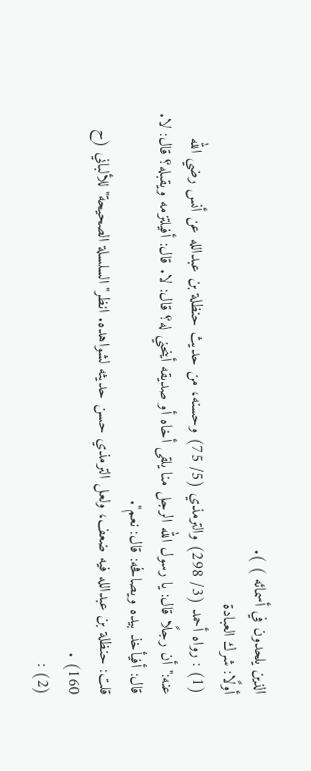الذين يلحدون في أسمائه ) ).
أولًا: شرك العبادة
(1) : رواه أحمد (3/ 298) والترمذي (5/ 75) وحسنه، من حديث حنظلة بن عبدالله عن أنس رضي الله عنه:"أن رجلًا قال: يا رسول الله الرجل منا يلقى أخاه أو صديقه أينحني له؟ قال: لا. قال: أفيلتزمه ويقبله؟ قال: لا. قال: أفيأخذ بيده ويصافحه: قال: نعم".
قلت: حنظلة بن عبدالله فيه ضعف، ولعل الترمذي حسن حديثه لشواهده. انظر"السلسلة الصحيحة"للألباني (ح 160) .
(2) :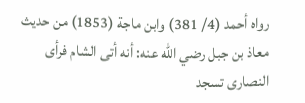رواه أحمد (4/ 381) وابن ماجة (1853) من حديث معاذ بن جبل رضي الله عنه: أنه أتى الشام فرأى النصارى تسجد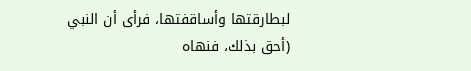لبطارقتها وأساقفتها، فرأى أن النبي (أحق بذلك، فنهاه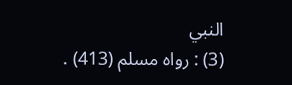النبي
(3) : رواه مسلم (413) .